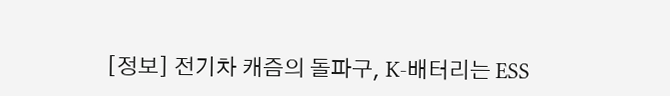[정보] 전기차 캐즘의 돌파구, K-배터리는 ESS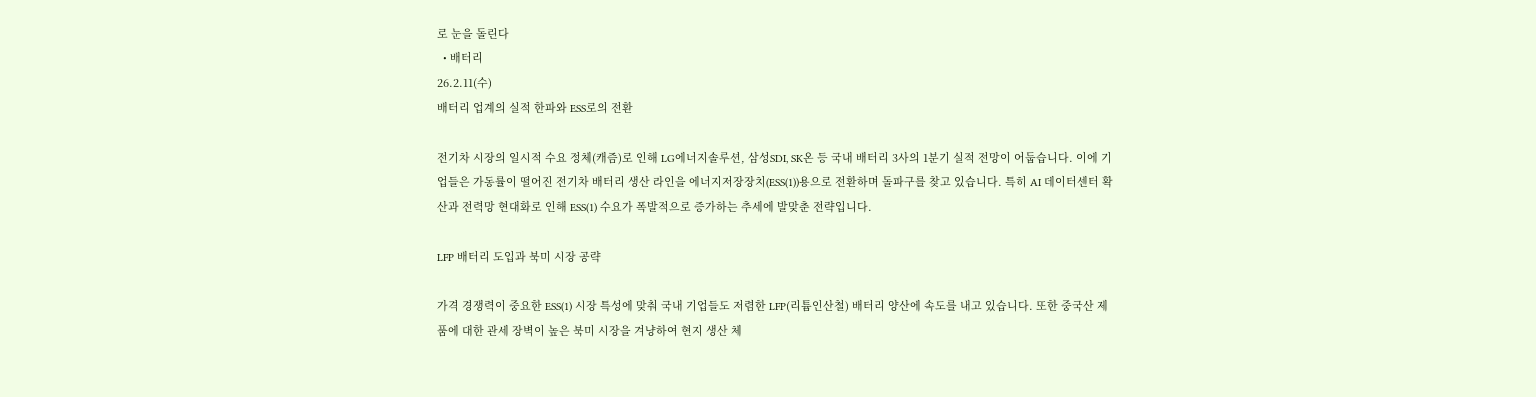로 눈을 돌린다
  • 배터리
26.2.11(수)
배터리 업계의 실적 한파와 ESS로의 전환

전기차 시장의 일시적 수요 정체(캐즘)로 인해 LG에너지솔루션, 삼성SDI, SK온 등 국내 배터리 3사의 1분기 실적 전망이 어둡습니다. 이에 기업들은 가동률이 떨어진 전기차 배터리 생산 라인을 에너지저장장치(ESS(1))용으로 전환하며 돌파구를 찾고 있습니다. 특히 AI 데이터센터 확산과 전력망 현대화로 인해 ESS(1) 수요가 폭발적으로 증가하는 추세에 발맞춘 전략입니다.

LFP 배터리 도입과 북미 시장 공략

가격 경쟁력이 중요한 ESS(1) 시장 특성에 맞춰 국내 기업들도 저렴한 LFP(리튬인산철) 배터리 양산에 속도를 내고 있습니다. 또한 중국산 제품에 대한 관세 장벽이 높은 북미 시장을 겨냥하여 현지 생산 체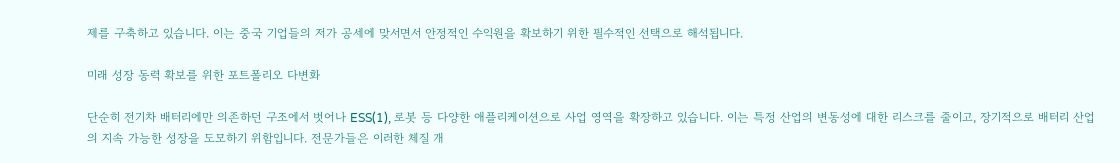제를 구축하고 있습니다. 이는 중국 기업들의 저가 공세에 맞서면서 안정적인 수익원을 확보하기 위한 필수적인 선택으로 해석됩니다.

미래 성장 동력 확보를 위한 포트폴리오 다변화

단순히 전기차 배터리에만 의존하던 구조에서 벗어나 ESS(1), 로봇 등 다양한 애플리케이션으로 사업 영역을 확장하고 있습니다. 이는 특정 산업의 변동성에 대한 리스크를 줄이고, 장기적으로 배터리 산업의 지속 가능한 성장을 도모하기 위함입니다. 전문가들은 이러한 체질 개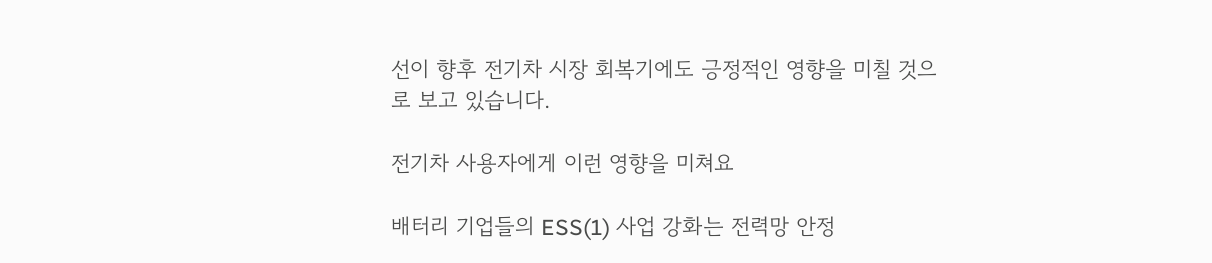선이 향후 전기차 시장 회복기에도 긍정적인 영향을 미칠 것으로 보고 있습니다.

전기차 사용자에게 이런 영향을 미쳐요

배터리 기업들의 ESS(1) 사업 강화는 전력망 안정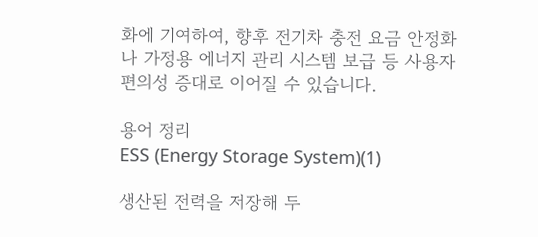화에 기여하여, 향후 전기차 충전 요금 안정화나 가정용 에너지 관리 시스템 보급 등 사용자 편의성 증대로 이어질 수 있습니다.

용어 정리
ESS (Energy Storage System)(1)

생산된 전력을 저장해 두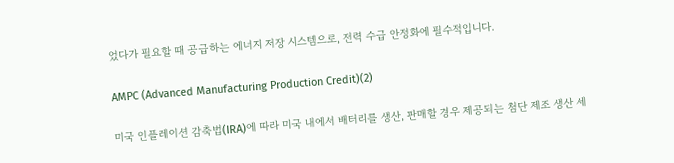었다가 필요할 때 공급하는 에너지 저장 시스템으로, 전력 수급 안정화에 필수적입니다.

AMPC (Advanced Manufacturing Production Credit)(2)

미국 인플레이션 감축법(IRA)에 따라 미국 내에서 배터리를 생산, 판매할 경우 제공되는 첨단 제조 생산 세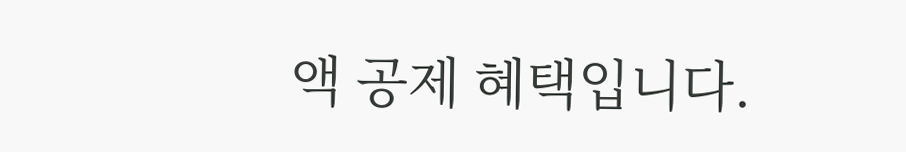액 공제 혜택입니다.